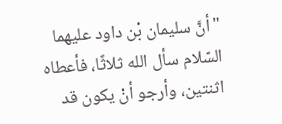"أنَّ سليمان بْن داود عليهما السّلام سأل الله ثلاثًا، فأعطاه اثنتين، وأرجو أنْ يكون قد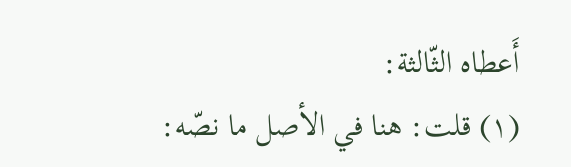أَعطاه الثّالثة:
(١) قلت: هنا في الأصل ما نصّه: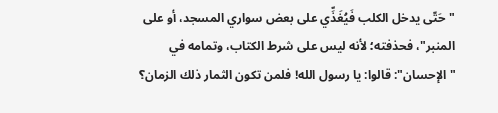"حَتّى يدخل الكلب فَيُغَذِّي على بعض سواري المسجد، أو على المنبر"، فحذفته؛ لأنه ليس على شرط الكتاب، وتمامه في "الإحسان": قالوا: يا رسول الله! فلمن تكون الثمار ذلك الزمان؟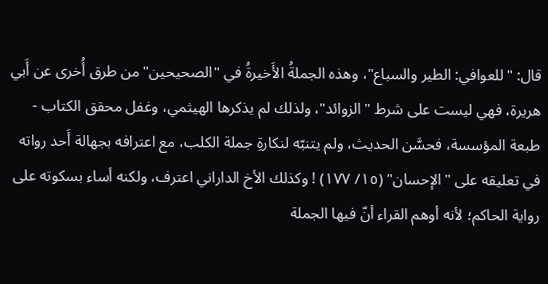قال: "للعوافي: الطير والسباع"، وهذه الجملةُ الأَخيرةُ في "الصحيحين" من طرق أُخرى عن أَبي هريرة، فهي ليست على شرط "الزوائد"، ولذلك لم يذكرها الهيثمي، وغفل محقق الكتاب - طبعة المؤسسة، فحسَّن الحديث، ولم يتنبّه لنكارةِ جملة الكلب، مع اعترافه بجهالة أَحد رواته في تعليقه على "الإحسان" (١٥/ ١٧٧) ! وكذلك الأخ الداراني اعترف، ولكنه أساء بسكوته على رواية الحاكم؛ لأنه أوهم القراء أنّ فيها الجملة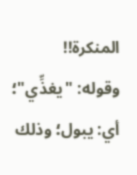المنكرة!!
وقوله: "يغذِّي"؛ أي: يبول؛ وذلك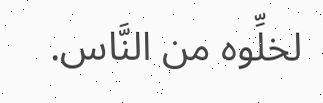لخلِّوه من النَّاس.